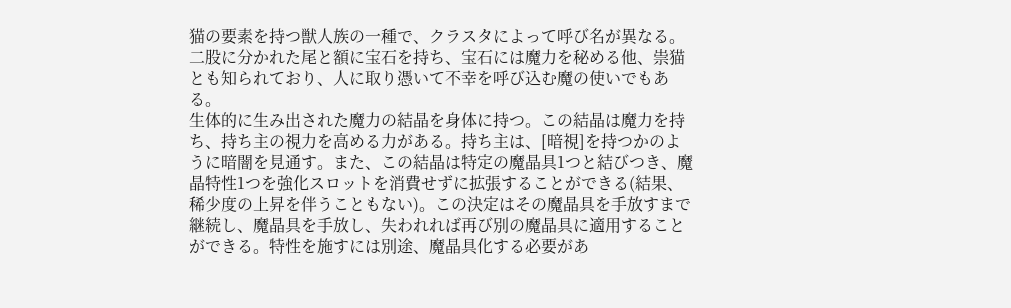猫の要素を持つ獣人族の一種で、クラスタによって呼び名が異なる。二股に分かれた尾と額に宝石を持ち、宝石には魔力を秘める他、祟猫とも知られており、人に取り憑いて不幸を呼び込む魔の使いでもある。
生体的に生み出された魔力の結晶を身体に持つ。この結晶は魔力を持ち、持ち主の視力を高める力がある。持ち主は、[暗視]を持つかのように暗闇を見通す。また、この結晶は特定の魔晶具1つと結びつき、魔晶特性1つを強化スロットを消費せずに拡張することができる(結果、稀少度の上昇を伴うこともない)。この決定はその魔晶具を手放すまで継続し、魔晶具を手放し、失われれば再び別の魔晶具に適用することができる。特性を施すには別途、魔晶具化する必要があ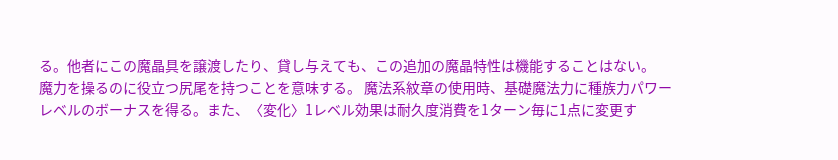る。他者にこの魔晶具を譲渡したり、貸し与えても、この追加の魔晶特性は機能することはない。
魔力を操るのに役立つ尻尾を持つことを意味する。 魔法系紋章の使用時、基礎魔法力に種族力パワーレベルのボーナスを得る。また、〈変化〉1レベル効果は耐久度消費を1ターン毎に1点に変更す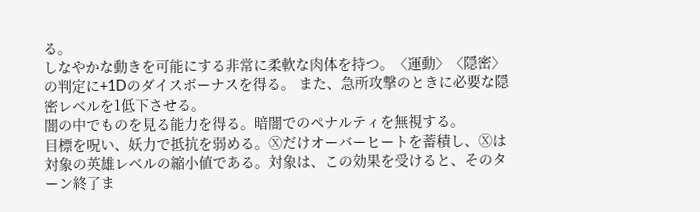る。
しなやかな動きを可能にする非常に柔軟な肉体を持つ。〈運動〉〈隠密〉の判定に+1Dのダイスボーナスを得る。 また、急所攻撃のときに必要な隠密レベルを1低下させる。
闇の中でものを見る能力を得る。暗闇でのペナルティを無視する。
目標を呪い、妖力で抵抗を弱める。Ⓧだけオーバーヒートを蓄積し、Ⓧは対象の英雄レベルの縮小値である。対象は、この効果を受けると、そのターン終了ま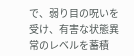で、弱り目の呪いを受け、有害な状態異常のレベルを蓄積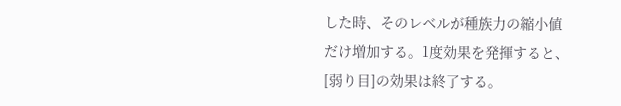した時、そのレベルが種族力の縮小値だけ増加する。1度効果を発揮すると、[弱り目]の効果は終了する。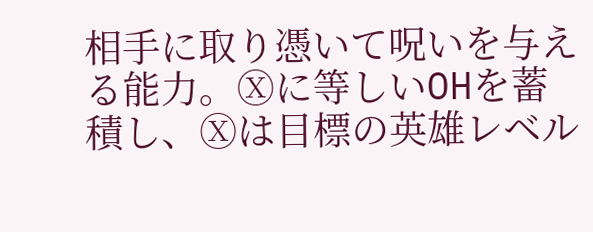相手に取り憑いて呪いを与える能力。Ⓧに等しいOHを蓄積し、Ⓧは目標の英雄レベル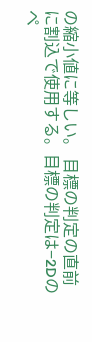の縮小値に等しい。 目標の判定の直前に割込で使用する。目標の判定は−2Dのペ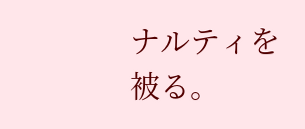ナルティを被る。